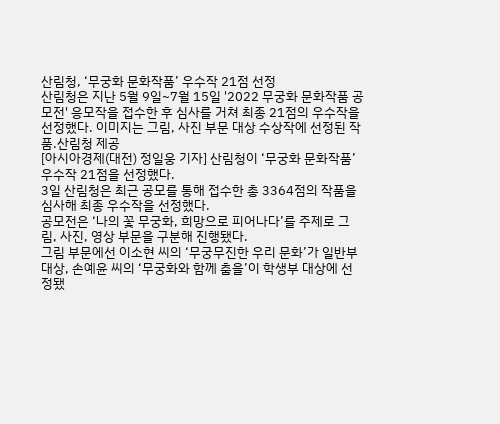산림청, ‘무궁화 문화작품’ 우수작 21점 선정
산림청은 지난 5월 9일~7월 15일 '2022 무궁화 문화작품 공모전' 응모작을 접수한 후 심사를 거쳐 최종 21점의 우수작을 선정했다. 이미지는 그림, 사진 부문 대상 수상작에 선정된 작품.산림청 제공
[아시아경제(대전) 정일웅 기자] 산림청이 ‘무궁화 문화작품’ 우수작 21점을 선정했다.
3일 산림청은 최근 공모를 통해 접수한 총 3364점의 작품을 심사해 최종 우수작을 선정했다.
공모전은 ‘나의 꽃 무궁화, 희망으로 피어나다’를 주제로 그림, 사진, 영상 부문을 구분해 진행됐다.
그림 부문에선 이소현 씨의 ‘무궁무진한 우리 문화’가 일반부 대상, 손예윤 씨의 ‘무궁화와 함께 춤을’이 학생부 대상에 선정됐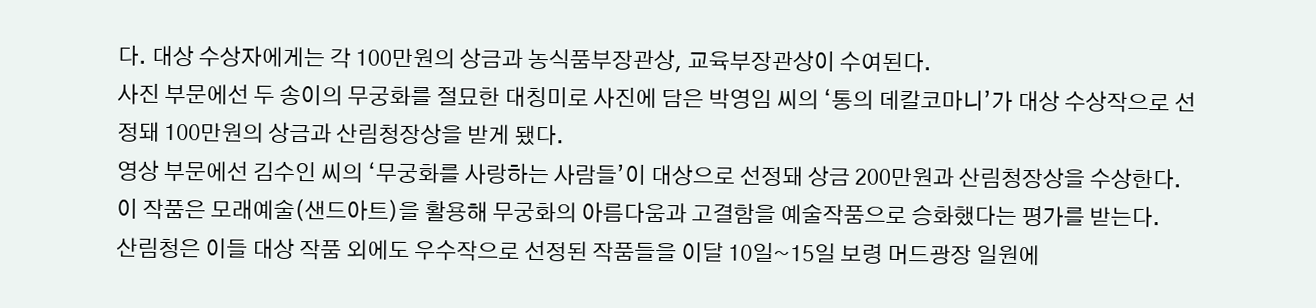다. 대상 수상자에게는 각 100만원의 상금과 농식품부장관상, 교육부장관상이 수여된다.
사진 부문에선 두 송이의 무궁화를 절묘한 대칭미로 사진에 담은 박영임 씨의 ‘통의 데칼코마니’가 대상 수상작으로 선정돼 100만원의 상금과 산림청장상을 받게 됐다.
영상 부문에선 김수인 씨의 ‘무궁화를 사랑하는 사람들’이 대상으로 선정돼 상금 200만원과 산림청장상을 수상한다. 이 작품은 모래예술(샌드아트)을 활용해 무궁화의 아름다움과 고결함을 예술작품으로 승화했다는 평가를 받는다.
산림청은 이들 대상 작품 외에도 우수작으로 선정된 작품들을 이달 10일~15일 보령 머드광장 일원에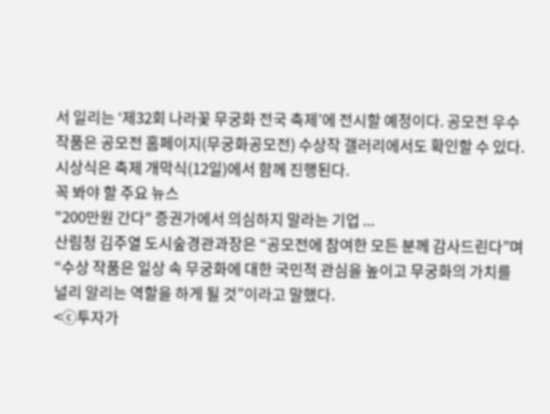서 일리는 ‘제32회 나라꽃 무궁화 전국 축제’에 전시할 예정이다. 공모전 우수 작품은 공모전 홈페이지(무궁화공모전) 수상작 갤러리에서도 확인할 수 있다.
시상식은 축제 개막식(12일)에서 함께 진행된다.
꼭 봐야 할 주요 뉴스
"200만원 간다" 증권가에서 의심하지 말라는 기업 ...
산림청 김주열 도시숲경관과장은 “공모전에 참여한 모든 분께 감사드린다”며 “수상 작품은 일상 속 무궁화에 대한 국민적 관심을 높이고 무궁화의 가치를 널리 알리는 역할을 하게 될 것”이라고 말했다.
<ⓒ투자가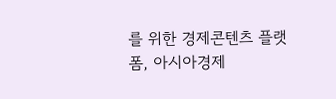를 위한 경제콘텐츠 플랫폼, 아시아경제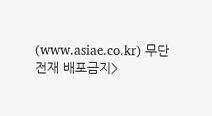(www.asiae.co.kr) 무단전재 배포금지>